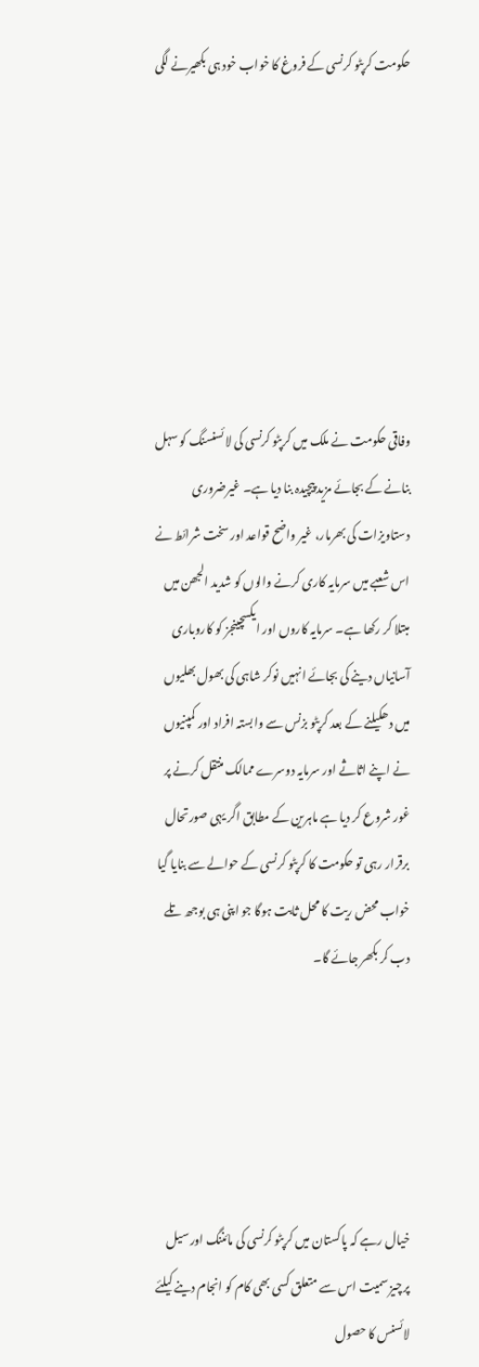حکومت کرپٹو کرنسی کے فروغ کا خواب خود ہی بکھیرنے لگی







وفاقی حکومت نے ملک میں کرپٹو کرنسی کی لائسنسنگ کو سہل بنانے کے بجائے مزید پیچیدہ بنا دیا ہے۔ غیرضروری دستاویزات کی بھرمار، غیر واضح قواعد اور سخت شرائط نے اس شعبے میں سرمایہ کاری کرنے والوں کو شدید الجھن میں مبتلا کر رکھا ہے۔ سرمایہ کاروں اور ایکسچینجز کو کاروباری آسانیاں دینے کی بجائے انہیں نوکر شاہی کی بھول بھلیوں میں دھکیلنے کے بعد کرپٹو بزنس سے وابستہ افراد اور کمپنیوں نے اپنے اثاثے اور سرمایہ دوسرے ممالک منتقل کرنے پر غور شروع کر دیا ہے ماہرین کے مطابق اگر یہی صورتحال برقرار رہی تو حکومت کا کرپٹو کرنسی کے حوالے سے بنایا گیا خواب محض ریت کا محل ثابت ہوگا جو اپنی ہی بوجھ تلے دب کر بکھر جائے گا۔





خیال رہے کہ پاکستان میں کرپٹو کرنسی کی مائننگ اور سیل پرچیز سمیت اس سے متعلق کسی بھی کام کو انجام دینے کیلئے لائسنس کا حصول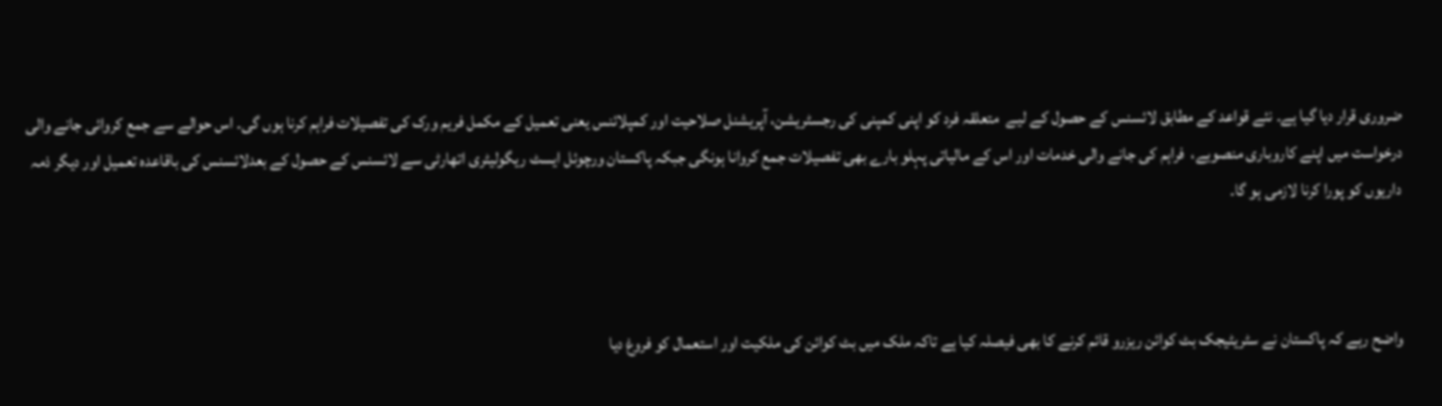ضروری قرار دیا گیا ہے۔ نئے قواعد کے مطابق لائسنس کے حصول کے لیے  متعلقہ فرد کو اپنی کمپنی کی رجسٹریشن، آپریشنل صلاحیت اور کمپلائنس یعنی تعمیل کے مکمل فریم ورک کی تفصیلات فراہم کرنا ہوں گی۔ اس حوالے سے جمع کروائی جانے والی درخواست میں اپنے کاروباری منصوبے،  فراہم کی جانے والی خدمات اور اس کے مالیاتی پہلو بارے بھی تفصیلات جمع کروانا ہونگی جبکہ پاکستان ورچوئل ایسٹ ریگولیٹری اتھارٹی سے لائسنس کے حصول کے بعدلائسنس کی باقاعدہ تعمیل اور دیگر ذمہ داریوں کو پورا کرنا لازمی ہو گا۔



واضح رہے کہ پاکستان نے سٹریٹیجک بٹ کوائن ریزرو قائم کرنے کا بھی فیصلہ کیا ہے تاکہ ملک میں بٹ کوائن کی ملکیت اور استعمال کو فروغ دیا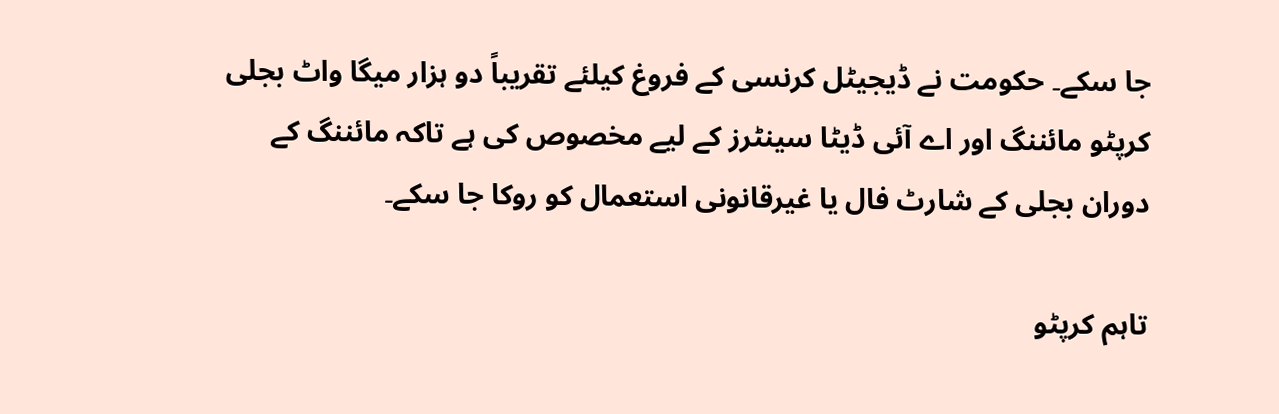جا سکے۔ حکومت نے ڈیجیٹل کرنسی کے فروغ کیلئے تقریباً دو ہزار میگا واٹ بجلی کرپٹو مائننگ اور اے آئی ڈیٹا سینٹرز کے لیے مخصوص کی ہے تاکہ مائننگ کے دوران بجلی کے شارٹ فال یا غیرقانونی استعمال کو روکا جا سکے۔

تاہم کرپٹو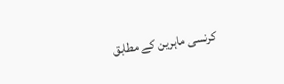کرنسی ماہرین کے مطابق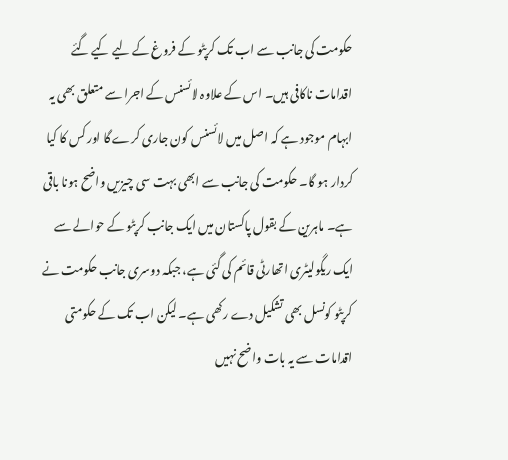حکومت کی جانب سے اب تک کرپٹو کے فروغ کے لیے کیے گئے اقدامات ناکافی ہیں۔ اس کے علاوہ لائسنس کے اجرا سے متعلق بھی یہ ابہام موجود ہے کہ اصل میں لائسنس کون جاری کرے گا اور کس کا کیا کردار ہو گا۔ حکومت کی جانب سے ابھی بہت سی چیزیں واضح ہونا باقی ہے۔ ماہرین کے بقول پاکستان میں ایک جانب کرپٹو کے حوالے سے ایک ریگولیٹری اتھارٹی قائم کی گئی ہے، جبکہ دوسری جانب حکومت نے کرپٹو کونسل بھی تشکیل دے رکھی ہے۔ لیکن اب تک کے حکومتی اقدامات سے یہ بات واضح نہیں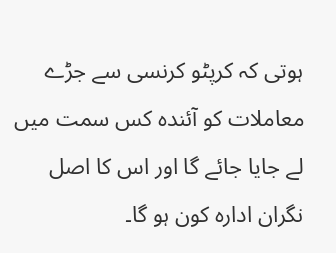ہوتی کہ کرپٹو کرنسی سے جڑے معاملات کو آئندہ کس سمت میں لے جایا جائے گا اور اس کا اصل نگران ادارہ کون ہو گا۔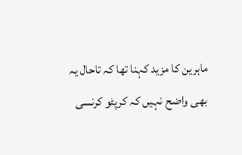ماہرین کا مزید کہنا تھا کہ تاحال یہ بھی واضح نہیں کہ کرپٹو کرنسی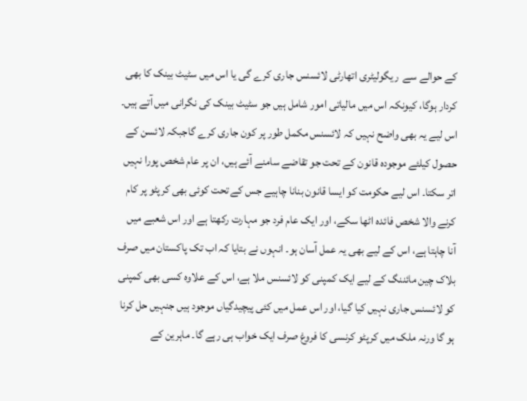کے حوالے سے  ریگولیٹری اتھارٹی لائسنس جاری کرے گی یا اس میں سٹیٹ بینک کا بھی کردار ہوگا، کیونکہ اس میں مالیاتی امور شامل ہیں جو سٹیٹ بینک کی نگرانی میں آتے ہیں۔ اس لیے یہ بھی واضح نہیں کہ لائسنس مکمل طور پر کون جاری کرے گاجبکہ لائسن کے حصول کیلئے موجودہ قانون کے تحت جو تقاضے سامنے آئے ہیں، ان پر عام شخص پورا نہیں اتر سکتا۔ اس لیے حکومت کو ایسا قانون بنانا چاہیے جس کے تحت کوئی بھی کرپٹو پر کام کرنے والا شخص فائدہ اٹھا سکے، اور ایک عام فرد جو مہارت رکھتا ہے اور اس شعبے میں آنا چاہتا ہے، اس کے لیے بھی یہ عمل آسان ہو۔ انہوں نے بتایا کہ اب تک پاکستان میں صرف بلاک چین مائننگ کے لیے ایک کمپنی کو لائسنس ملا ہے، اس کے علاوہ کسی بھی کمپنی کو لائسنس جاری نہیں کیا گیا، اور اس عمل میں کئی پیچیدگیاں موجود ہیں جنہیں حل کرنا ہو گا ورنہ ملک میں کرپٹو کرنسی کا فروغ صرف ایک خواب ہی رہے گا۔ ماہرین کے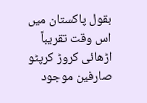بقول پاکستان میں اس وقت تقریباً اڑھائی کروڑ کرپٹو صارفین موجود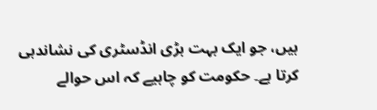ہیں، جو ایک بہت بڑی انڈسٹری کی نشاندہی کرتا ہے۔ حکومت کو چاہیے کہ اس حوالے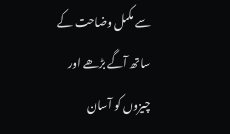سے مکمل وضاحت کے ساتھ آگے بڑھے اور چیزوں کو آسان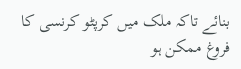بنائے تاکہ ملک میں کرپٹو کرنسی کا فروغ ممکن ہو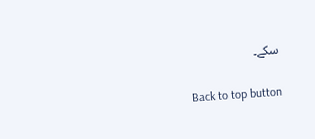سکے۔

Back to top button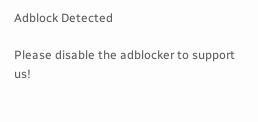Adblock Detected

Please disable the adblocker to support us!